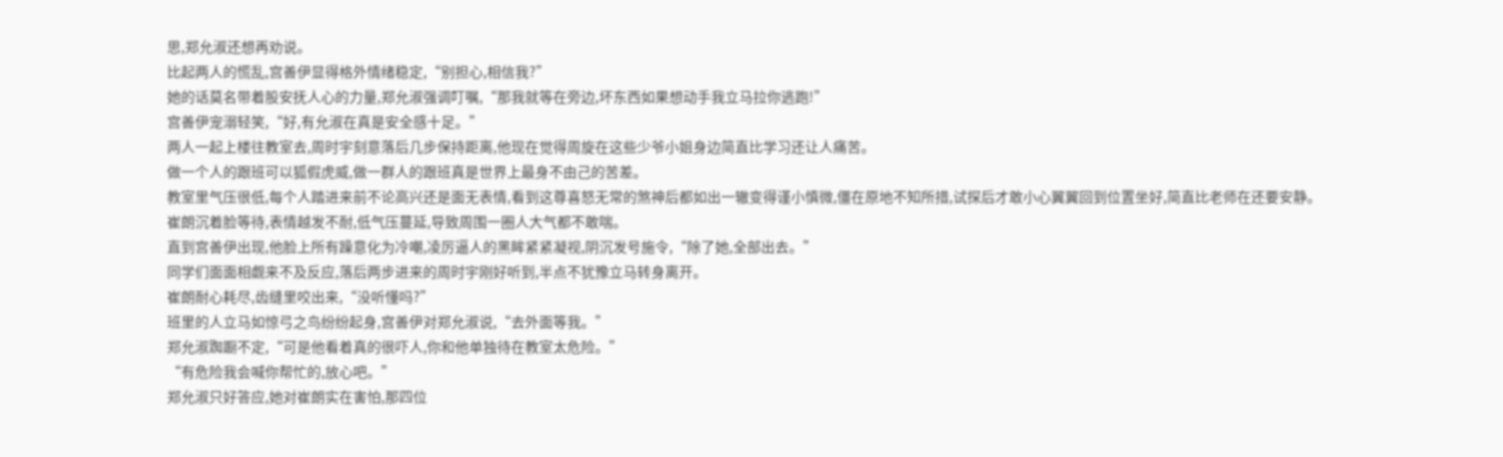思,郑允淑还想再劝说。
比起两人的慌乱,宫善伊显得格外情绪稳定,“别担心,相信我?”
她的话莫名带着股安抚人心的力量,郑允淑强调叮嘱,“那我就等在旁边,坏东西如果想动手我立马拉你逃跑!”
宫善伊宠溺轻笑,“好,有允淑在真是安全感十足。”
两人一起上楼往教室去,周时宇刻意落后几步保持距离,他现在觉得周旋在这些少爷小姐身边简直比学习还让人痛苦。
做一个人的跟班可以狐假虎威,做一群人的跟班真是世界上最身不由己的苦差。
教室里气压很低,每个人踏进来前不论高兴还是面无表情,看到这尊喜怒无常的煞神后都如出一辙变得谨小慎微,僵在原地不知所措,试探后才敢小心翼翼回到位置坐好,简直比老师在还要安静。
崔朗沉着脸等待,表情越发不耐,低气压蔓延,导致周围一圈人大气都不敢喘。
直到宫善伊出现,他脸上所有躁意化为冷嘲,凌厉逼人的黑眸紧紧凝视,阴沉发号施令,“除了她,全部出去。”
同学们面面相觑来不及反应,落后两步进来的周时宇刚好听到,半点不犹豫立马转身离开。
崔朗耐心耗尽,齿缝里咬出来,“没听懂吗?”
班里的人立马如惊弓之鸟纷纷起身,宫善伊对郑允淑说,“去外面等我。”
郑允淑踟蹰不定,“可是他看着真的很吓人,你和他单独待在教室太危险。”
“有危险我会喊你帮忙的,放心吧。”
郑允淑只好答应,她对崔朗实在害怕,那四位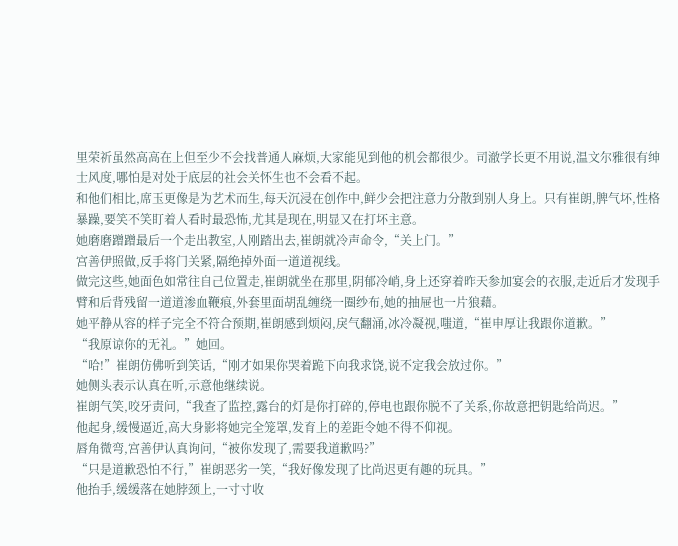里荣祈虽然高高在上但至少不会找普通人麻烦,大家能见到他的机会都很少。司澈学长更不用说,温文尔雅很有绅士风度,哪怕是对处于底层的社会关怀生也不会看不起。
和他们相比,席玉更像是为艺术而生,每天沉浸在创作中,鲜少会把注意力分散到别人身上。只有崔朗,脾气坏,性格暴躁,要笑不笑盯着人看时最恐怖,尤其是现在,明显又在打坏主意。
她磨磨蹭蹭最后一个走出教室,人刚踏出去,崔朗就冷声命令,“关上门。”
宫善伊照做,反手将门关紧,隔绝掉外面一道道视线。
做完这些,她面色如常往自己位置走,崔朗就坐在那里,阴郁冷峭,身上还穿着昨天参加宴会的衣服,走近后才发现手臂和后背残留一道道渗血鞭痕,外套里面胡乱缠绕一圈纱布,她的抽屉也一片狼藉。
她平静从容的样子完全不符合预期,崔朗感到烦闷,戾气翻涌,冰冷凝视,嗤道,“崔申厚让我跟你道歉。”
“我原谅你的无礼。”她回。
“哈!”崔朗仿佛听到笑话,“刚才如果你哭着跪下向我求饶,说不定我会放过你。”
她侧头表示认真在听,示意他继续说。
崔朗气笑,咬牙责问,“我查了监控,露台的灯是你打碎的,停电也跟你脱不了关系,你故意把钥匙给尚迟。”
他起身,缓慢逼近,高大身影将她完全笼罩,发育上的差距令她不得不仰视。
唇角微弯,宫善伊认真询问,“被你发现了,需要我道歉吗?”
“只是道歉恐怕不行,”崔朗恶劣一笑,“我好像发现了比尚迟更有趣的玩具。”
他抬手,缓缓落在她脖颈上,一寸寸收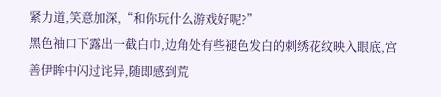紧力道,笑意加深,“和你玩什么游戏好呢?”
黑色袖口下露出一截白巾,边角处有些褪色发白的刺绣花纹映入眼底,宫善伊眸中闪过诧异,随即感到荒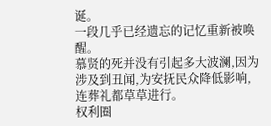诞。
一段几乎已经遗忘的记忆重新被唤醒。
慕贤的死并没有引起多大波澜,因为涉及到丑闻,为安抚民众降低影响,连葬礼都草草进行。
权利圈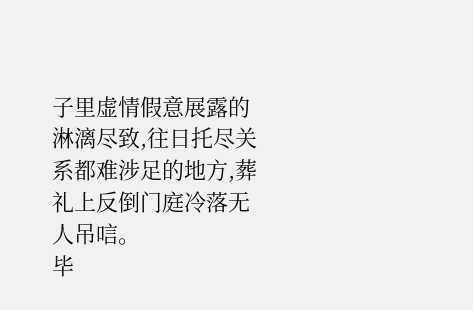子里虚情假意展露的淋漓尽致,往日托尽关系都难涉足的地方,葬礼上反倒门庭冷落无人吊唁。
毕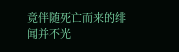竟伴随死亡而来的绯闻并不光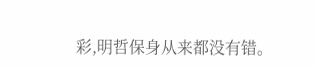彩,明哲保身从来都没有错。